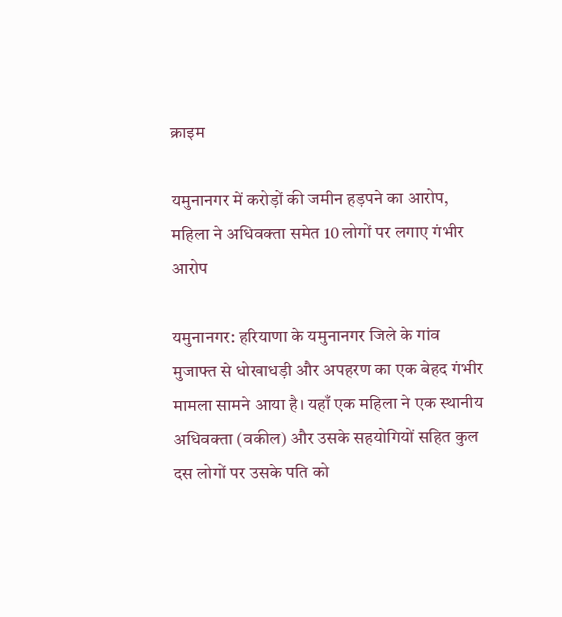क्राइम

यमुनानगर में करोड़ों की जमीन हड़पने का आरोप, महिला ने अधिवक्ता समेत 10 लोगों पर लगाए गंभीर आरोप

यमुनानगर: हरियाणा के यमुनानगर जिले के गांव मुजाफ्त से धोखाधड़ी और अपहरण का एक बेहद गंभीर मामला सामने आया है। यहाँ एक महिला ने एक स्थानीय अधिवक्ता (वकील) और उसके सहयोगियों सहित कुल दस लोगों पर उसके पति को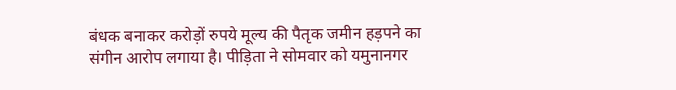बंधक बनाकर करोड़ों रुपये मूल्य की पैतृक जमीन हड़पने का संगीन आरोप लगाया है। पीड़िता ने सोमवार को यमुनानगर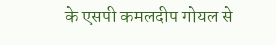के एसपी कमलदीप गोयल से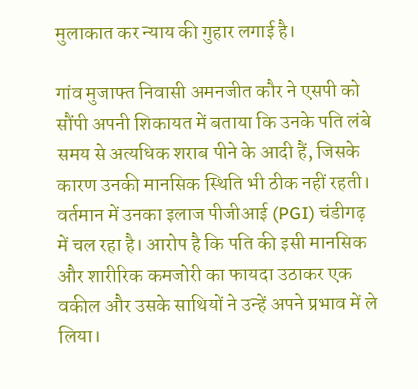मुलाकात कर न्याय की गुहार लगाई है।

गांव मुजाफ्त निवासी अमनजीत कौर ने एसपी को सौंपी अपनी शिकायत में बताया कि उनके पति लंबे समय से अत्यधिक शराब पीने के आदी हैं, जिसके कारण उनकी मानसिक स्थिति भी ठीक नहीं रहती। वर्तमान में उनका इलाज पीजीआई (PGI) चंडीगढ़ में चल रहा है। आरोप है कि पति की इसी मानसिक और शारीरिक कमजोरी का फायदा उठाकर एक वकील और उसके साथियों ने उन्हें अपने प्रभाव में ले लिया।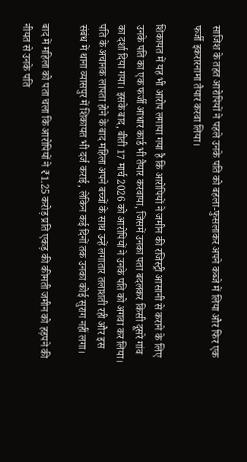साजिश के तहत आरोपियों ने पहले उनके पति को बहला-फुसलाकर अपने कब्जे में लिया और फिर एक फर्जी इकरारनामा तैयार करवा लिया।

शिकायत में यह भी आरोप लगाया गया है कि आरोपियों ने जमीन की रजिस्ट्री आसानी से कराने के लिए उनके पति का एक फर्जी आधार कार्ड भी तैयार करवाया, जिसमें उनका पता बदलकर किसी दूसरे गांव का दर्शा दिया गया। इसके बाद, बीती 17 मार्च 2026 को आरोपियों ने उनके पति को अगवा कर लिया। पति के अचानक लापता होने के बाद महिला अपने बच्चों के साथ उन्हें लगातार तलाशती रही और इस संबंध में थाना व्यासपुर में शिकायत भी दर्ज कराई, लेकिन कई दिनों तक उनका कोई सुराग नहीं लगा।

बाद में महिला को पता चला कि आरोपियों ने ₹1.25 करोड़ प्रति एकड़ की कीमती जमीन को हड़पने की नीयत से उनके पति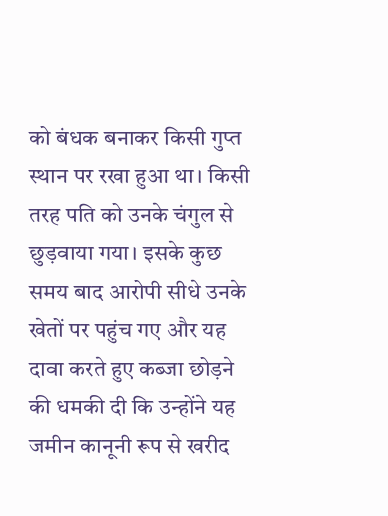को बंधक बनाकर किसी गुप्त स्थान पर रखा हुआ था। किसी तरह पति को उनके चंगुल से छुड़वाया गया। इसके कुछ समय बाद आरोपी सीधे उनके खेतों पर पहुंच गए और यह दावा करते हुए कब्जा छोड़ने की धमकी दी कि उन्होंने यह जमीन कानूनी रूप से खरीद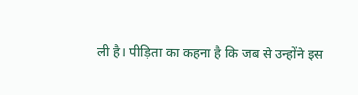ली है। पीड़िता का कहना है कि जब से उन्होंने इस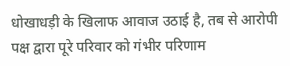धोखाधड़ी के खिलाफ आवाज उठाई है, तब से आरोपी पक्ष द्वारा पूरे परिवार को गंभीर परिणाम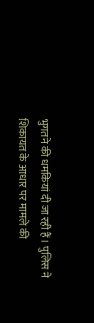भुगतने की धमकियां दी जा रही हैं। पुलिस ने शिकायत के आधार पर मामले की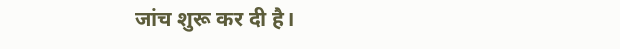जांच शुरू कर दी है।